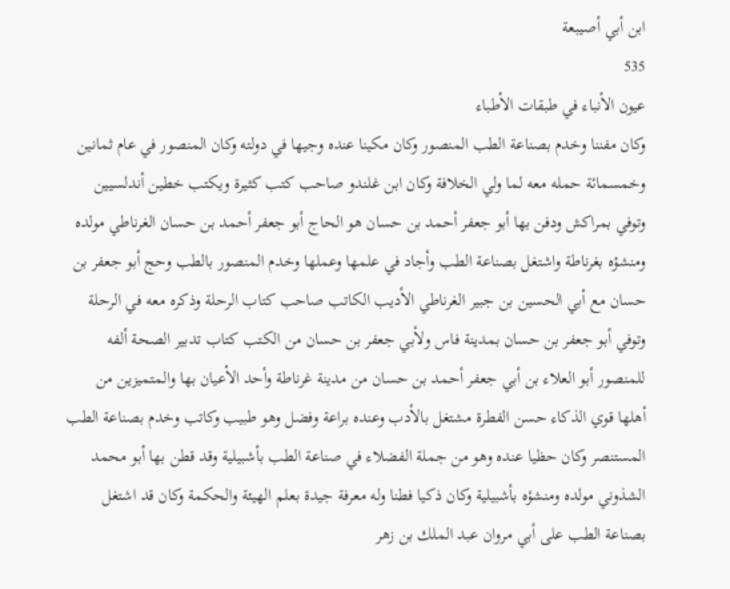ابن أبي أصيبعة
535
عيون الأنباء في طبقات الأطباء
وكان مفننا وخدم بصناعة الطب المنصور وكان مكينا عنده وجيها في دولته وكان المنصور في عام ثمانين وخمسمائة حمله معه لما ولي الخلافة وكان ابن غلندو صاحب كتب كثيرة ويكتب خطين أندلسيين وتوفي بمراكش ودفن بها أبو جعفر أحمد بن حسان هو الحاج أبو جعفر أحمد بن حسان الغرناطي مولده ومنشؤه بغرناطة واشتغل بصناعة الطب وأجاد في علمها وعملها وخدم المنصور بالطب وحج أبو جعفر بن حسان مع أبي الحسين بن جبير الغرناطي الأديب الكاتب صاحب كتاب الرحلة وذكره معه في الرحلة وتوفي أبو جعفر بن حسان بمدينة فاس ولأبي جعفر بن حسان من الكتب كتاب تدبير الصحة ألفه للمنصور أبو العلاء بن أبي جعفر أحمد بن حسان من مدينة غرناطة وأحد الأعيان بها والمتميزين من أهلها قوي الذكاء حسن الفطرة مشتغل بالأدب وعنده براعة وفضل وهو طبيب وكاتب وخدم بصناعة الطب المستنصر وكان حظيا عنده وهو من جملة الفضلاء في صناعة الطب بأشبيلية وقد قطن بها أبو محمد الشذوني مولده ومنشؤه بأشبيلية وكان ذكيا فطنا وله معرفة جيدة بعلم الهيئة والحكمة وكان قد اشتغل بصناعة الطب على أبي مروان عبد الملك بن زهر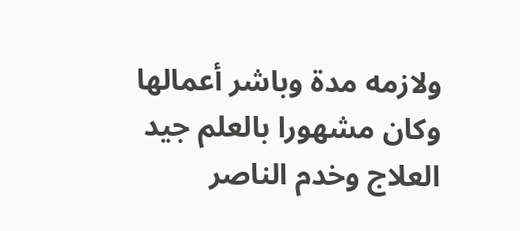ولازمه مدة وباشر أعمالها وكان مشهورا بالعلم جيد العلاج وخدم الناصر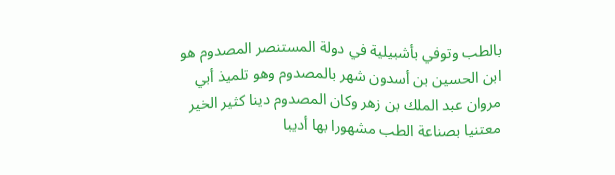بالطب وتوفي بأشبيلية في دولة المستنصر المصدوم هو ابن الحسين بن أسدون شهر بالمصدوم وهو تلميذ أبي مروان عبد الملك بن زهر وكان المصدوم دينا كثير الخير معتنيا بصناعة الطب مشهورا بها أديبا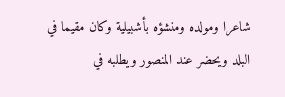شاعرا ومولده ومنشؤه بأشبيلية وكان مقيما في البلد ويحضر عند المنصور ويطلبه في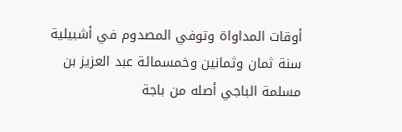أوقات المداواة وتوفي المصدوم في أشبيلية سنة ثمان وثمانين وخمسمائة عبد العزيز بن مسلمة الباجي أصله من باجة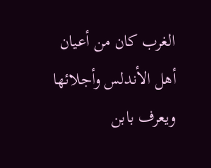الغرب كان من أعيان أهل الأندلس وأجلائها ويعرف بابن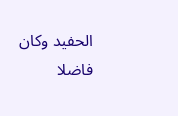الحفيد وكان فاضلا